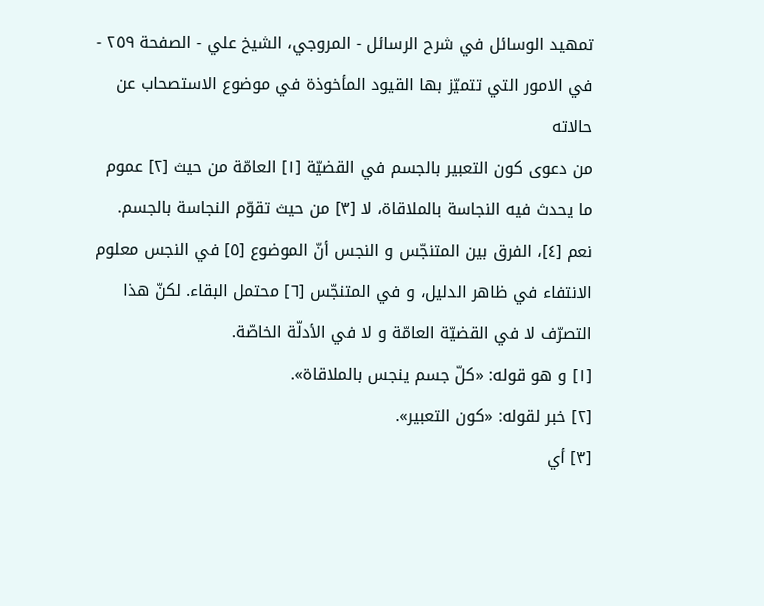تمهيد الوسائل في شرح الرسائل - المروجي، الشيخ علي - الصفحة ٢٥٩ - في الامور التي تتميّز بها القيود المأخوذة في موضوع الاستصحاب عن حالاته
من دعوى كون التعبير بالجسم في القضيّة [١] العامّة من حيث [٢] عموم ما يحدث فيه النجاسة بالملاقاة، لا [٣] من حيث تقوّم النجاسة بالجسم.
نعم [٤]، الفرق بين المتنجّس و النجس أنّ الموضوع [٥] في النجس معلوم الانتفاء في ظاهر الدليل، و في المتنجّس [٦] محتمل البقاء. لكنّ هذا
التصرّف لا في القضيّة العامّة و لا في الأدلّة الخاصّة.
[١] و هو قوله: «كلّ جسم ينجس بالملاقاة».
[٢] خبر لقوله: «كون التعبير».
[٣] أي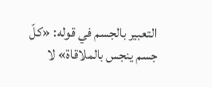التعبير بالجسم في قوله: «كلّ جسم ينجس بالملاقاة» لا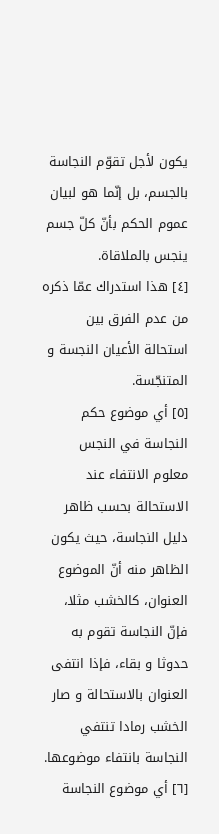يكون لأجل تقوّم النجاسة بالجسم، بل إنّما هو لبيان عموم الحكم بأنّ كلّ جسم ينجس بالملاقاة.
[٤] هذا استدراك عمّا ذكره من عدم الفرق بين استحالة الأعيان النجسة و المتنجّسة.
[٥] أي موضوع حكم النجاسة في النجس معلوم الانتفاء عند الاستحالة بحسب ظاهر دليل النجاسة، حيث يكون الظاهر منه أنّ الموضوع العنوان، كالخشب مثلا، فإنّ النجاسة تقوم به حدوثا و بقاء، فإذا انتفى العنوان بالاستحالة و صار الخشب رمادا تنتفي النجاسة بانتفاء موضوعها.
[٦] أي موضوع النجاسة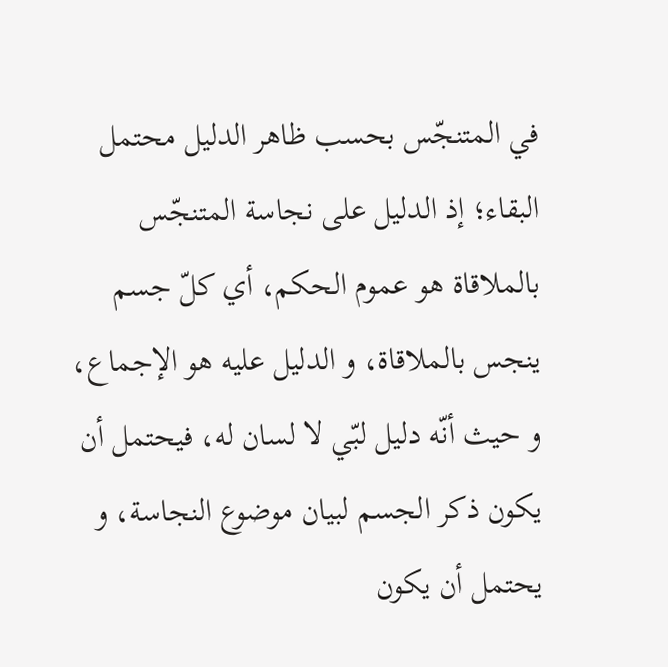في المتنجّس بحسب ظاهر الدليل محتمل البقاء؛ إذ الدليل على نجاسة المتنجّس بالملاقاة هو عموم الحكم، أي كلّ جسم ينجس بالملاقاة، و الدليل عليه هو الإجماع، و حيث أنّه دليل لبّي لا لسان له، فيحتمل أن يكون ذكر الجسم لبيان موضوع النجاسة، و يحتمل أن يكون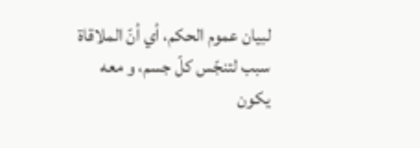لبيان عموم الحكم، أي أنّ الملاقاة سبب لتنجّس كلّ جسم، و معه يكون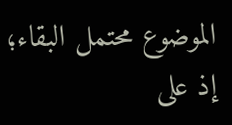الموضوع محتمل البقاء؛ إذ على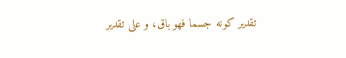تقدير كونه جسما فهو باق، و على تقدير